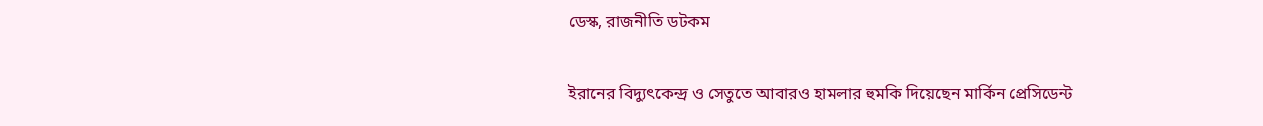ডেস্ক, রাজনীতি ডটকম

ইরানের বিদ্যুৎকেন্দ্র ও সেতুতে আবারও হামলার হুমকি দিয়েছেন মার্কিন প্রেসিডেন্ট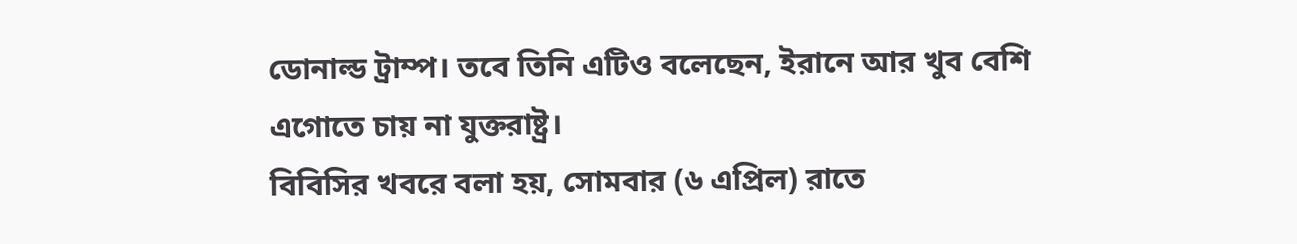ডোনাল্ড ট্রাম্প। তবে তিনি এটিও বলেছেন, ইরানে আর খুব বেশি এগোতে চায় না যুক্তরাষ্ট্র।
বিবিসির খবরে বলা হয়, সোমবার (৬ এপ্রিল) রাতে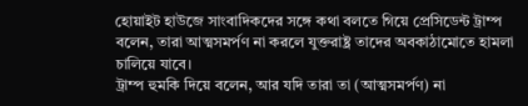হোয়াইট হাউজে সাংবাদিকদের সঙ্গে কথা বলতে গিয়ে প্রেসিডেন্ট ট্রাম্প বলেন, তারা আত্মসমর্পণ না করলে যুক্তরাষ্ট্র তাদের অবকাঠামোতে হামলা চালিয়ে যাবে।
ট্রাম্প হুমকি দিয়ে বলেন, আর যদি তারা তা (আত্মসমর্পণ) না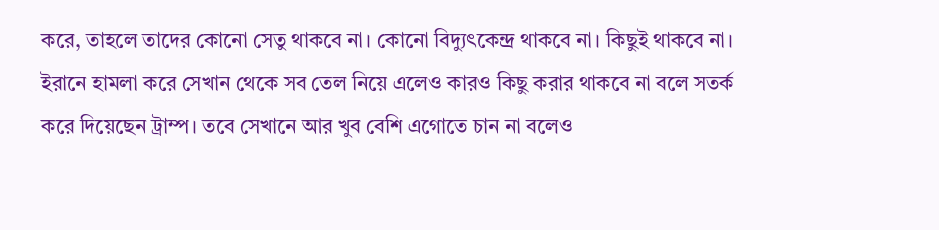করে, তাহলে তাদের কোনো সেতু থাকবে না। কোনো বিদ্যুৎকেন্দ্র থাকবে না। কিছুই থাকবে না।
ইরানে হামলা করে সেখান থেকে সব তেল নিয়ে এলেও কারও কিছু করার থাকবে না বলে সতর্ক করে দিয়েছেন ট্রাম্প। তবে সেখানে আর খুব বেশি এগোতে চান না বলেও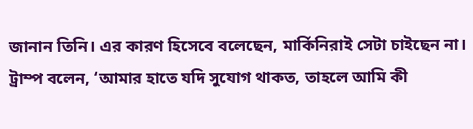জানান তিনি। এর কারণ হিসেবে বলেছেন, মার্কিনিরাই সেটা চাইছেন না।
ট্রাম্প বলেন, ‘আমার হাতে যদি সুযোগ থাকত, তাহলে আমি কী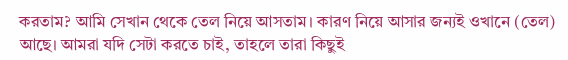করতাম? আমি সেখান থেকে তেল নিয়ে আসতাম। কারণ নিয়ে আসার জন্যই ওখানে (তেল) আছে। আমরা যদি সেটা করতে চাই, তাহলে তারা কিছুই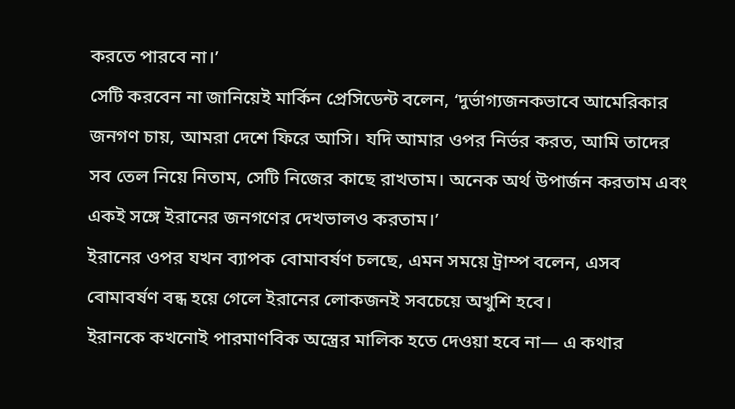করতে পারবে না।’
সেটি করবেন না জানিয়েই মার্কিন প্রেসিডেন্ট বলেন, ‘দুর্ভাগ্যজনকভাবে আমেরিকার জনগণ চায়, আমরা দেশে ফিরে আসি। যদি আমার ওপর নির্ভর করত, আমি তাদের সব তেল নিয়ে নিতাম, সেটি নিজের কাছে রাখতাম। অনেক অর্থ উপার্জন করতাম এবং একই সঙ্গে ইরানের জনগণের দেখভালও করতাম।’
ইরানের ওপর যখন ব্যাপক বোমাবর্ষণ চলছে, এমন সময়ে ট্রাম্প বলেন, এসব বোমাবর্ষণ বন্ধ হয়ে গেলে ইরানের লোকজনই সবচেয়ে অখুশি হবে।
ইরানকে কখনোই পারমাণবিক অস্ত্রের মালিক হতে দেওয়া হবে না— এ কথার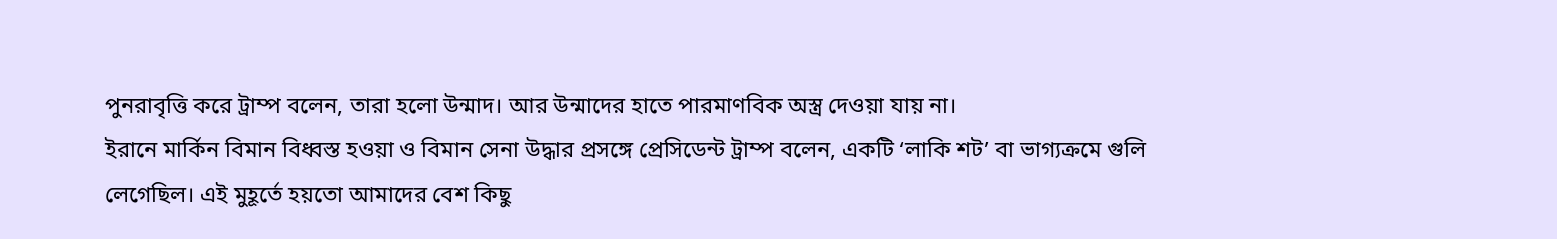পুনরাবৃত্তি করে ট্রাম্প বলেন, তারা হলো উন্মাদ। আর উন্মাদের হাতে পারমাণবিক অস্ত্র দেওয়া যায় না।
ইরানে মার্কিন বিমান বিধ্বস্ত হওয়া ও বিমান সেনা উদ্ধার প্রসঙ্গে প্রেসিডেন্ট ট্রাম্প বলেন, একটি ‘লাকি শট’ বা ভাগ্যক্রমে গুলি লেগেছিল। এই মুহূর্তে হয়তো আমাদের বেশ কিছু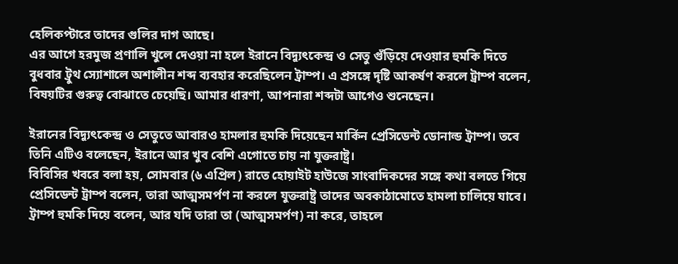হেলিকপ্টারে তাদের গুলির দাগ আছে।
এর আগে হরমুজ প্রণালি খুলে দেওয়া না হলে ইরানে বিদ্যুৎকেন্দ্র ও সেতু গুঁড়িয়ে দেওয়ার হুমকি দিতে বুধবার ট্রুথ স্যোশালে অশালীন শব্দ ব্যবহার করেছিলেন ট্রাম্প। এ প্রসঙ্গে দৃষ্টি আকর্ষণ করলে ট্রাম্প বলেন, বিষয়টির গুরুত্ব বোঝাতে চেয়েছি। আমার ধারণা, আপনারা শব্দটা আগেও শুনেছেন।

ইরানের বিদ্যুৎকেন্দ্র ও সেতুতে আবারও হামলার হুমকি দিয়েছেন মার্কিন প্রেসিডেন্ট ডোনাল্ড ট্রাম্প। তবে তিনি এটিও বলেছেন, ইরানে আর খুব বেশি এগোতে চায় না যুক্তরাষ্ট্র।
বিবিসির খবরে বলা হয়, সোমবার (৬ এপ্রিল) রাতে হোয়াইট হাউজে সাংবাদিকদের সঙ্গে কথা বলতে গিয়ে প্রেসিডেন্ট ট্রাম্প বলেন, তারা আত্মসমর্পণ না করলে যুক্তরাষ্ট্র তাদের অবকাঠামোতে হামলা চালিয়ে যাবে।
ট্রাম্প হুমকি দিয়ে বলেন, আর যদি তারা তা (আত্মসমর্পণ) না করে, তাহলে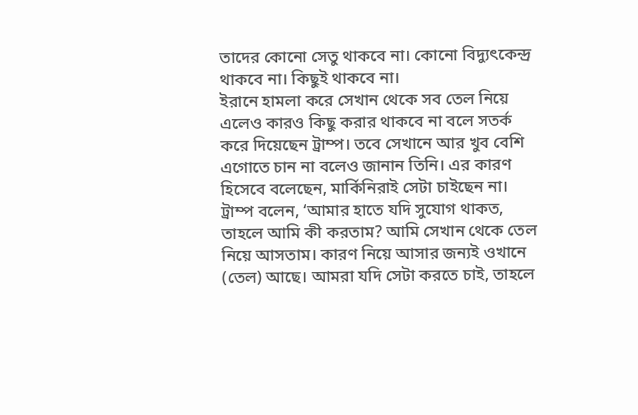তাদের কোনো সেতু থাকবে না। কোনো বিদ্যুৎকেন্দ্র থাকবে না। কিছুই থাকবে না।
ইরানে হামলা করে সেখান থেকে সব তেল নিয়ে এলেও কারও কিছু করার থাকবে না বলে সতর্ক করে দিয়েছেন ট্রাম্প। তবে সেখানে আর খুব বেশি এগোতে চান না বলেও জানান তিনি। এর কারণ হিসেবে বলেছেন, মার্কিনিরাই সেটা চাইছেন না।
ট্রাম্প বলেন, ‘আমার হাতে যদি সুযোগ থাকত, তাহলে আমি কী করতাম? আমি সেখান থেকে তেল নিয়ে আসতাম। কারণ নিয়ে আসার জন্যই ওখানে (তেল) আছে। আমরা যদি সেটা করতে চাই, তাহলে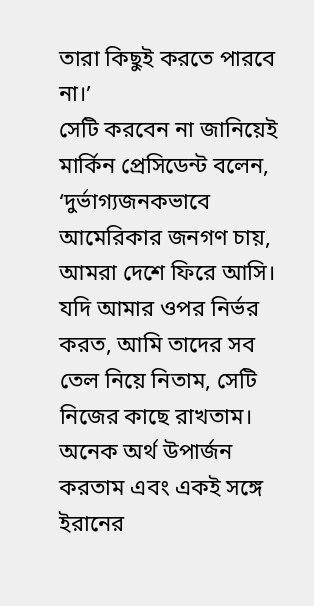তারা কিছুই করতে পারবে না।’
সেটি করবেন না জানিয়েই মার্কিন প্রেসিডেন্ট বলেন, ‘দুর্ভাগ্যজনকভাবে আমেরিকার জনগণ চায়, আমরা দেশে ফিরে আসি। যদি আমার ওপর নির্ভর করত, আমি তাদের সব তেল নিয়ে নিতাম, সেটি নিজের কাছে রাখতাম। অনেক অর্থ উপার্জন করতাম এবং একই সঙ্গে ইরানের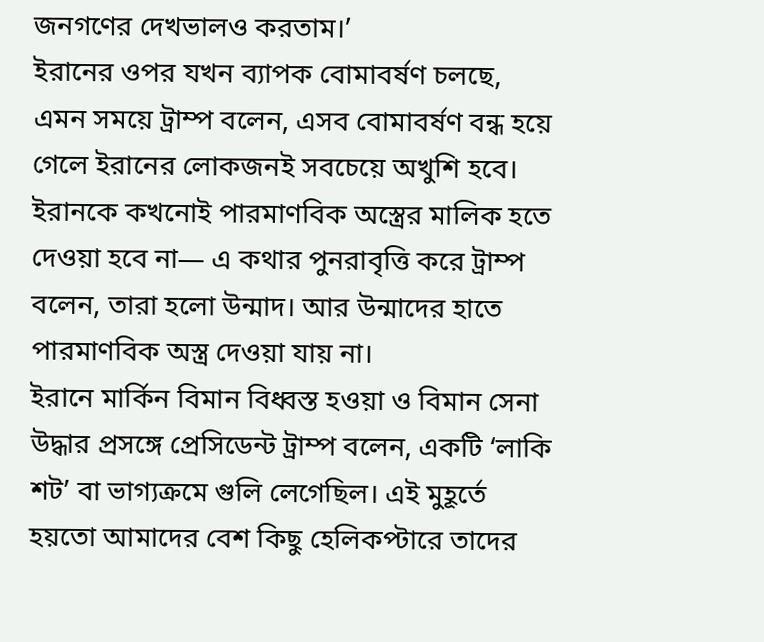জনগণের দেখভালও করতাম।’
ইরানের ওপর যখন ব্যাপক বোমাবর্ষণ চলছে, এমন সময়ে ট্রাম্প বলেন, এসব বোমাবর্ষণ বন্ধ হয়ে গেলে ইরানের লোকজনই সবচেয়ে অখুশি হবে।
ইরানকে কখনোই পারমাণবিক অস্ত্রের মালিক হতে দেওয়া হবে না— এ কথার পুনরাবৃত্তি করে ট্রাম্প বলেন, তারা হলো উন্মাদ। আর উন্মাদের হাতে পারমাণবিক অস্ত্র দেওয়া যায় না।
ইরানে মার্কিন বিমান বিধ্বস্ত হওয়া ও বিমান সেনা উদ্ধার প্রসঙ্গে প্রেসিডেন্ট ট্রাম্প বলেন, একটি ‘লাকি শট’ বা ভাগ্যক্রমে গুলি লেগেছিল। এই মুহূর্তে হয়তো আমাদের বেশ কিছু হেলিকপ্টারে তাদের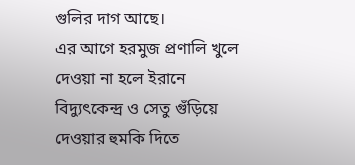গুলির দাগ আছে।
এর আগে হরমুজ প্রণালি খুলে দেওয়া না হলে ইরানে বিদ্যুৎকেন্দ্র ও সেতু গুঁড়িয়ে দেওয়ার হুমকি দিতে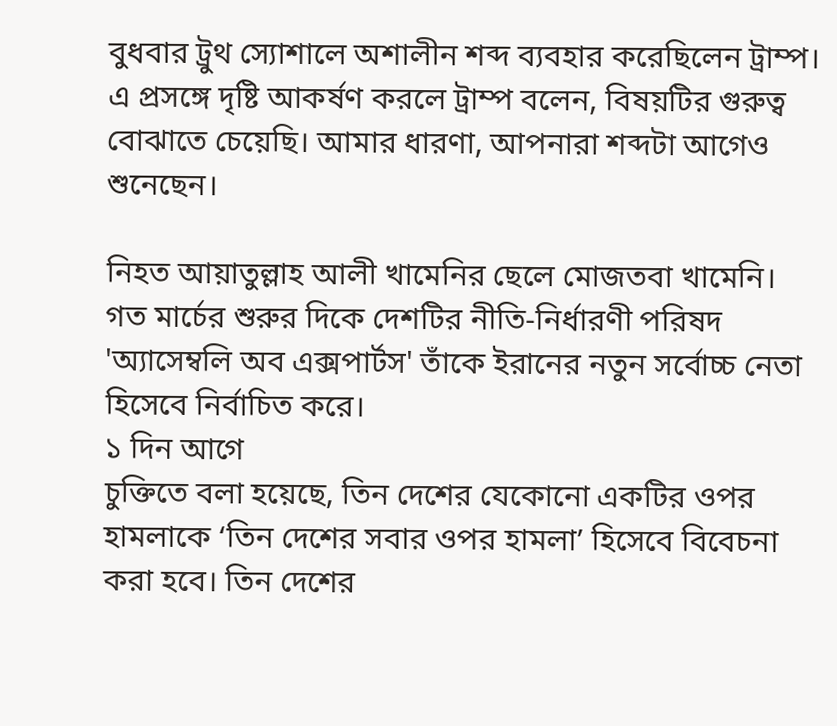বুধবার ট্রুথ স্যোশালে অশালীন শব্দ ব্যবহার করেছিলেন ট্রাম্প। এ প্রসঙ্গে দৃষ্টি আকর্ষণ করলে ট্রাম্প বলেন, বিষয়টির গুরুত্ব বোঝাতে চেয়েছি। আমার ধারণা, আপনারা শব্দটা আগেও শুনেছেন।

নিহত আয়াতুল্লাহ আলী খামেনির ছেলে মোজতবা খামেনি। গত মার্চের শুরুর দিকে দেশটির নীতি-নির্ধারণী পরিষদ 'অ্যাসেম্বলি অব এক্সপার্টস' তাঁকে ইরানের নতুন সর্বোচ্চ নেতা হিসেবে নির্বাচিত করে।
১ দিন আগে
চুক্তিতে বলা হয়েছে, তিন দেশের যেকোনো একটির ওপর হামলাকে ‘তিন দেশের সবার ওপর হামলা’ হিসেবে বিবেচনা করা হবে। তিন দেশের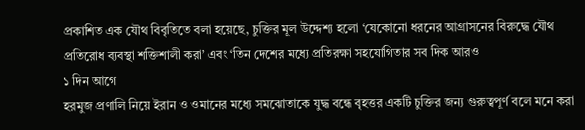প্রকাশিত এক যৌথ বিবৃতিতে বলা হয়েছে, চুক্তির মূল উদ্দেশ্য হলো ‘যেকোনো ধরনের আগ্রাসনের বিরুদ্ধে যৌথ প্রতিরোধ ব্যবস্থা শক্তিশালী করা’ এবং ‘তিন দেশের মধ্যে প্রতিরক্ষা সহযোগিতার সব দিক আরও
১ দিন আগে
হরমুজ প্রণালি নিয়ে ইরান ও ওমানের মধ্যে সমঝোতাকে যুদ্ধ বন্ধে বৃহত্তর একটি চুক্তির জন্য গুরুত্বপূর্ণ বলে মনে করা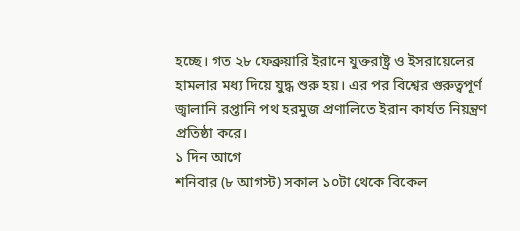হচ্ছে। গত ২৮ ফেব্রুয়ারি ইরানে যুক্তরাষ্ট্র ও ইসরায়েলের হামলার মধ্য দিয়ে যুদ্ধ শুরু হয়। এর পর বিশ্বের গুরুত্বপূর্ণ জ্বালানি রপ্তানি পথ হরমুজ প্রণালিতে ইরান কার্যত নিয়ন্ত্রণ প্রতিষ্ঠা করে।
১ দিন আগে
শনিবার (৮ আগস্ট) সকাল ১০টা থেকে বিকেল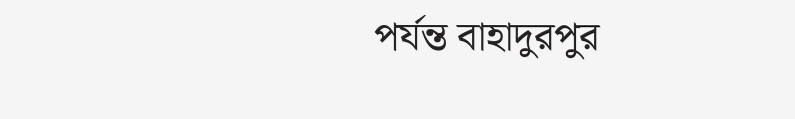পর্যন্ত বাহাদুরপুর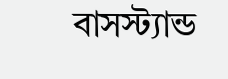বাসস্ট্যান্ড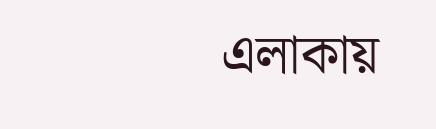এলাকায়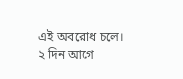এই অবরোধ চলে।
২ দিন আগে